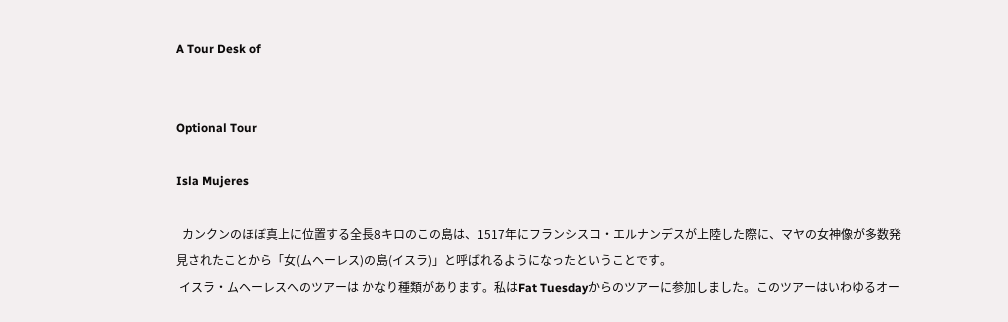A Tour Desk of


Optional Tour

Isla Mujeres

  カンクンのほぼ真上に位置する全長8キロのこの島は、1517年にフランシスコ・エルナンデスが上陸した際に、マヤの女神像が多数発見されたことから「女(ムヘーレス)の島(イスラ)」と呼ばれるようになったということです。
 イスラ・ムヘーレスへのツアーは かなり種類があります。私はFat Tuesdayからのツアーに参加しました。このツアーはいわゆるオー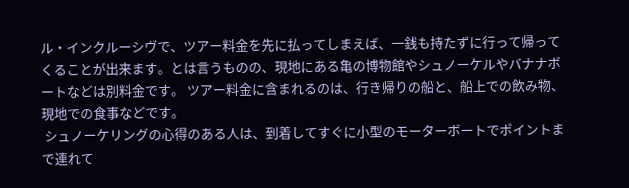ル・インクルーシヴで、ツアー料金を先に払ってしまえば、一銭も持たずに行って帰ってくることが出来ます。とは言うものの、現地にある亀の博物館やシュノーケルやバナナボートなどは別料金です。 ツアー料金に含まれるのは、行き帰りの船と、船上での飲み物、現地での食事などです。
 シュノーケリングの心得のある人は、到着してすぐに小型のモーターボートでポイントまで連れて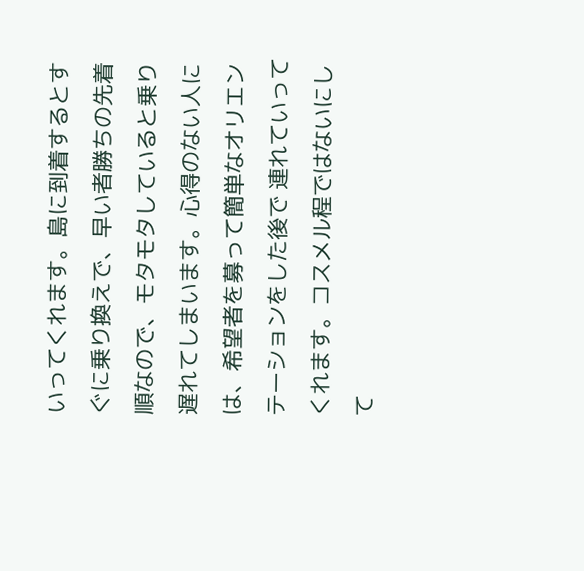いってくれます。島に到着するとすぐに乗り換えで、早い者勝ちの先着順なので、モタモタしていると乗り遅れてしまいます。心得のない人には、希望者を募って簡単なオリエンテーションをした後で 連れていってくれます。コスメル程ではないにして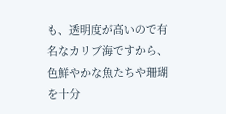も、透明度が高いので有名なカリブ海ですから、色鮮やかな魚たちや珊瑚を十分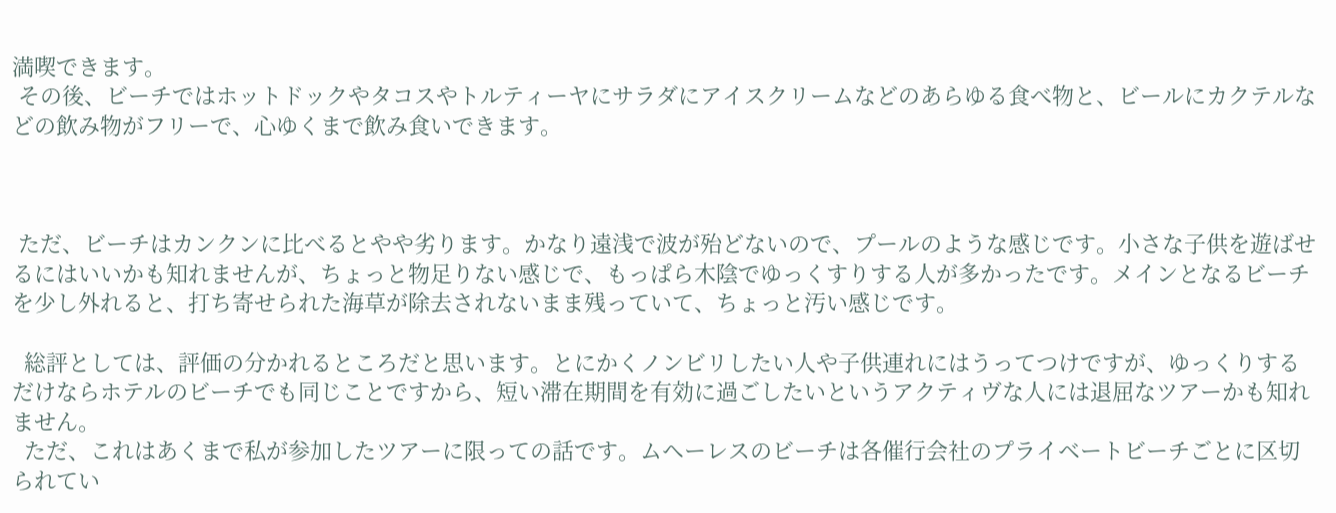満喫できます。
 その後、ビーチではホットドックやタコスやトルティーヤにサラダにアイスクリームなどのあらゆる食べ物と、ビールにカクテルなどの飲み物がフリーで、心ゆくまで飲み食いできます。



 ただ、ビーチはカンクンに比べるとやや劣ります。かなり遠浅で波が殆どないので、プールのような感じです。小さな子供を遊ばせるにはいいかも知れませんが、ちょっと物足りない感じで、もっぱら木陰でゆっくすりする人が多かったです。メインとなるビーチを少し外れると、打ち寄せられた海草が除去されないまま残っていて、ちょっと汚い感じです。

  総評としては、評価の分かれるところだと思います。とにかくノンビリしたい人や子供連れにはうってつけですが、ゆっくりするだけならホテルのビーチでも同じことですから、短い滞在期間を有効に過ごしたいというアクティヴな人には退屈なツアーかも知れません。
  ただ、これはあくまで私が参加したツアーに限っての話です。ムヘーレスのビーチは各催行会社のプライベートビーチごとに区切られてい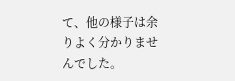て、他の様子は余りよく分かりませんでした。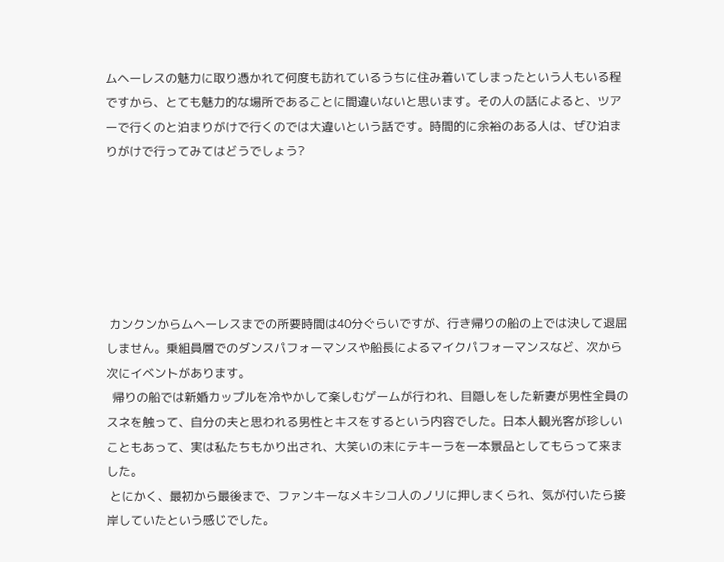ムヘーレスの魅力に取り憑かれて何度も訪れているうちに住み着いてしまったという人もいる程ですから、とても魅力的な場所であることに間違いないと思います。その人の話によると、ツアーで行くのと泊まりがけで行くのでは大違いという話です。時間的に余裕のある人は、ぜひ泊まりがけで行ってみてはどうでしょう?






 カンクンからムヘーレスまでの所要時間は40分ぐらいですが、行き帰りの船の上では決して退屈しません。乗組員層でのダンスパフォーマンスや船長によるマイクパフォーマンスなど、次から次にイベントがあります。
  帰りの船では新婚カップルを冷やかして楽しむゲームが行われ、目隠しをした新妻が男性全員のスネを触って、自分の夫と思われる男性とキスをするという内容でした。日本人観光客が珍しいこともあって、実は私たちもかり出され、大笑いの末にテキーラを一本景品としてもらって来ました。
 とにかく、最初から最後まで、ファンキーなメキシコ人のノリに押しまくられ、気が付いたら接岸していたという感じでした。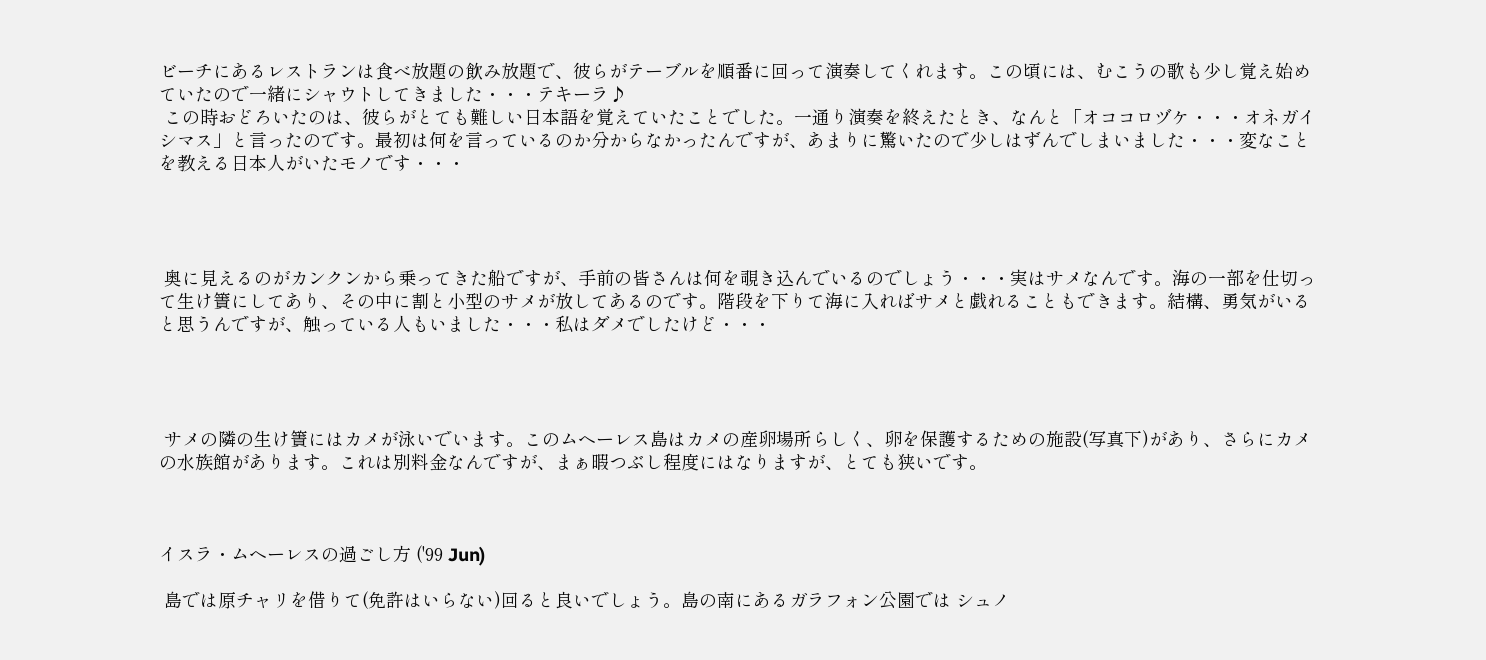ビーチにあるレストランは食べ放題の飲み放題で、彼らがテーブルを順番に回って演奏してくれます。この頃には、むこうの歌も少し覚え始めていたので一緒にシャウトしてきました・・・テキーラ♪
 この時おどろいたのは、彼らがとても難しい日本語を覚えていたことでした。一通り演奏を終えたとき、なんと「オココロヅケ・・・オネガイシマス」と言ったのです。最初は何を言っているのか分からなかったんですが、あまりに驚いたので少しはずんでしまいました・・・変なことを教える日本人がいたモノです・・・




 奥に見えるのがカンクンから乗ってきた船ですが、手前の皆さんは何を覗き込んでいるのでしょう・・・実はサメなんです。海の一部を仕切って生け簀にしてあり、その中に割と小型のサメが放してあるのです。階段を下りて海に入ればサメと戯れることもできます。結構、勇気がいると思うんですが、触っている人もいました・・・私はダメでしたけど・・・




 サメの隣の生け簀にはカメが泳いでいます。このムヘーレス島はカメの産卵場所らしく、卵を保護するための施設(写真下)があり、さらにカメの水族館があります。これは別料金なんですが、まぁ暇つぶし程度にはなりますが、とても狭いです。



イスラ・ムヘーレスの過ごし方 ('99 Jun)

 島では原チャリを借りて(免許はいらない)回ると良いでしょう。島の南にあるガラフォン公園では シュノ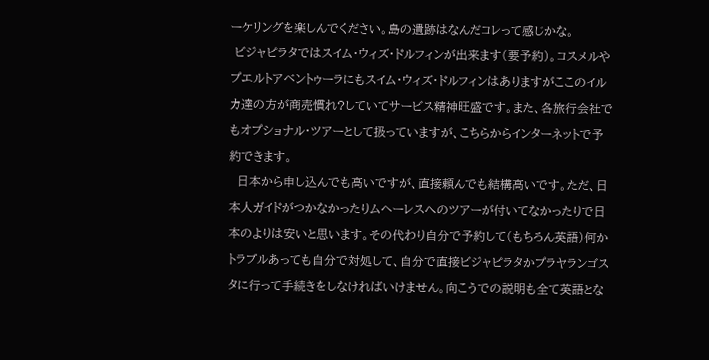ーケリングを楽しんでください。島の遺跡はなんだコレって感じかな。
 ビジャピラタではスイム・ウィズ・ドルフィンが出来ます(要予約)。コスメルやプエルトアベントゥーラにもスイム・ウィズ・ドルフィンはありますがここのイルカ達の方が商売慣れ?していてサービス精神旺盛です。また、各旅行会社でもオプショナル・ツアーとして扱っていますが、こちらからインターネットで予約できます。
  日本から申し込んでも高いですが、直接頼んでも結構高いです。ただ、日本人ガイドがつかなかったりムヘーレスへのツアーが付いてなかったりで日本のよりは安いと思います。その代わり自分で予約して(もちろん英語)何かトラブルあっても自分で対処して、自分で直接ビジャピラタかプラヤランゴスタに行って手続きをしなければいけません。向こうでの説明も全て英語とな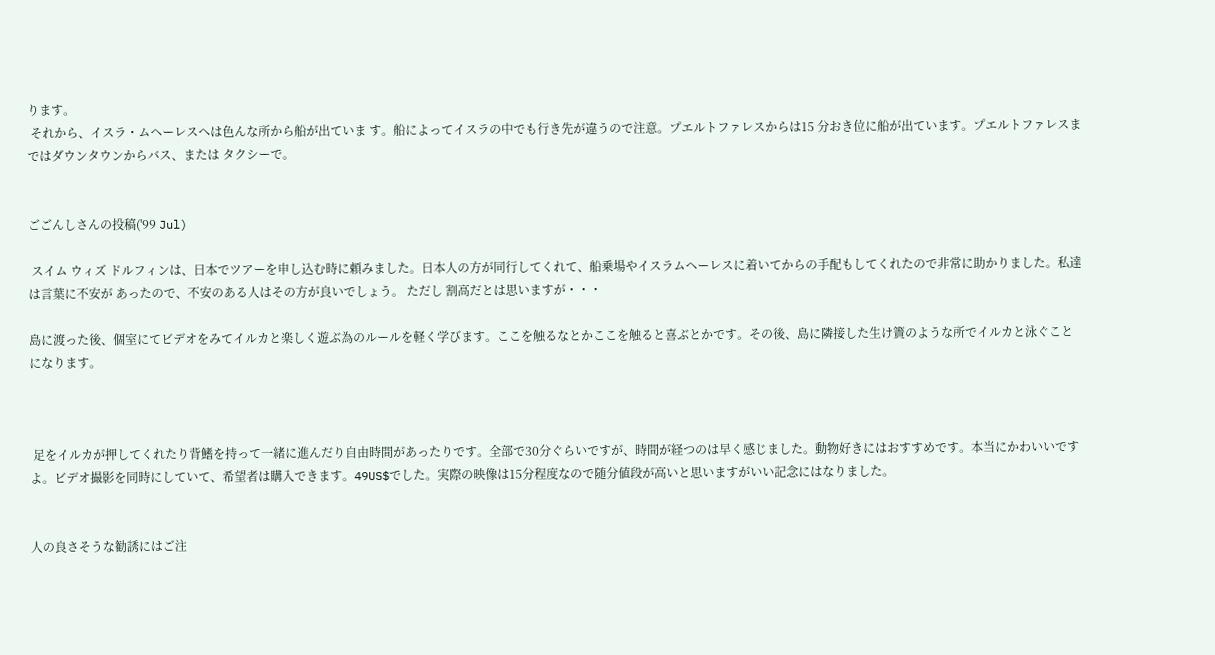ります。
 それから、イスラ・ムヘーレスへは色んな所から船が出ていま す。船によってイスラの中でも行き先が違うので注意。プエルトファレスからは15 分おき位に船が出ています。プエルトファレスまではダウンタウンからバス、または タクシーで。


ごごんしさんの投稿('99 Jul)

 スイム ウィズ ドルフィンは、日本でツアーを申し込む時に頼みました。日本人の方が同行してくれて、船乗場やイスラムヘーレスに着いてからの手配もしてくれたので非常に助かりました。私達は言葉に不安が あったので、不安のある人はその方が良いでしょう。 ただし 割高だとは思いますが・・・

島に渡った後、個室にてビデオをみてイルカと楽しく遊ぶ為のルールを軽く学びます。ここを触るなとかここを触ると喜ぶとかです。その後、島に隣接した生け簀のような所でイルカと泳ぐことになります。



 足をイルカが押してくれたり背鰭を持って一緒に進んだり自由時間があったりです。全部で30分ぐらいですが、時間が経つのは早く感じました。動物好きにはおすすめです。本当にかわいいですよ。ビデオ撮影を同時にしていて、希望者は購入できます。49US$でした。実際の映像は15分程度なので随分値段が高いと思いますがいい記念にはなりました。


人の良さそうな勧誘にはご注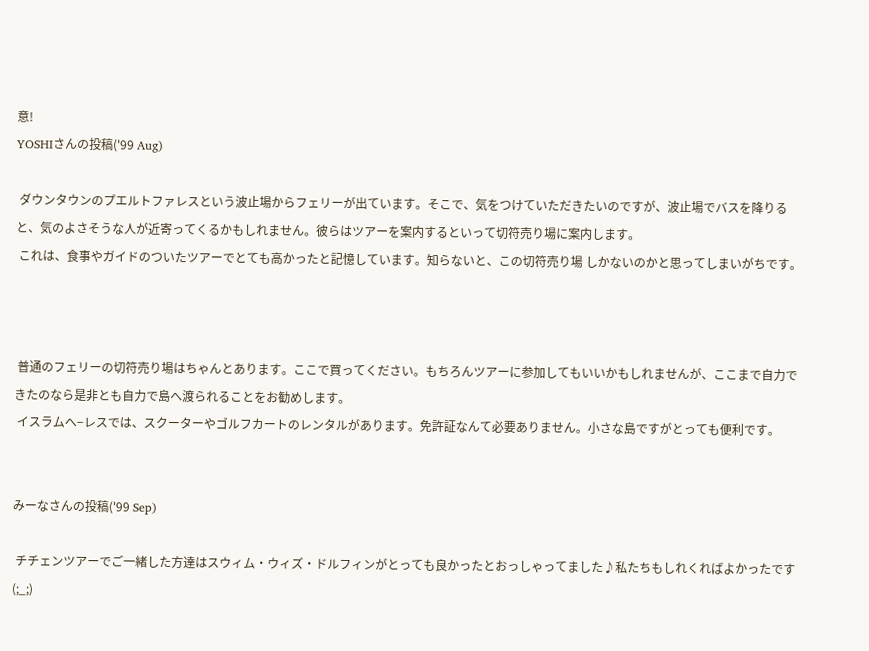意!
YOSHIさんの投稿('99 Aug)

 ダウンタウンのプエルトファレスという波止場からフェリーが出ています。そこで、気をつけていただきたいのですが、波止場でバスを降りると、気のよさそうな人が近寄ってくるかもしれません。彼らはツアーを案内するといって切符売り場に案内します。
 これは、食事やガイドのついたツアーでとても高かったと記憶しています。知らないと、この切符売り場 しかないのかと思ってしまいがちです。



 普通のフェリーの切符売り場はちゃんとあります。ここで買ってください。もちろんツアーに参加してもいいかもしれませんが、ここまで自力できたのなら是非とも自力で島へ渡られることをお勧めします。
 イスラムへ−レスでは、スクーターやゴルフカートのレンタルがあります。免許証なんて必要ありません。小さな島ですがとっても便利です。


みーなさんの投稿('99 Sep)

 チチェンツアーでご一緒した方達はスウィム・ウィズ・ドルフィンがとっても良かったとおっしゃってました♪私たちもしれくればよかったです(;_;)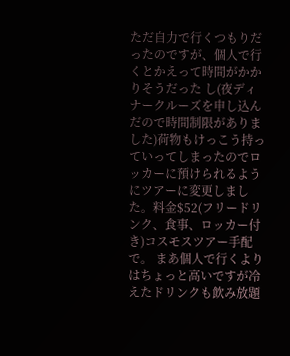ただ自力で行くつもりだったのですが、個人で行くとかえって時間がかかりそうだった し(夜ディナークルーズを申し込んだので時間制限がありました)荷物もけっこう持っていってしまったのでロッカーに預けられるようにツアーに変更しました。料金$52(フリードリンク、食事、ロッカー付き)コスモスツアー手配で。 まあ個人で行くよりはちょっと高いですが冷えたドリンクも飲み放題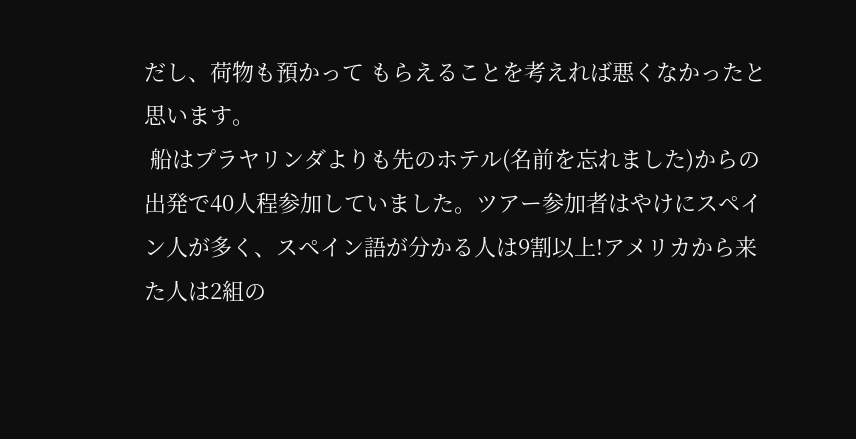だし、荷物も預かって もらえることを考えれば悪くなかったと思います。
 船はプラヤリンダよりも先のホテル(名前を忘れました)からの出発で40人程参加していました。ツアー参加者はやけにスペイン人が多く、スペイン語が分かる人は9割以上!アメリカから来た人は2組の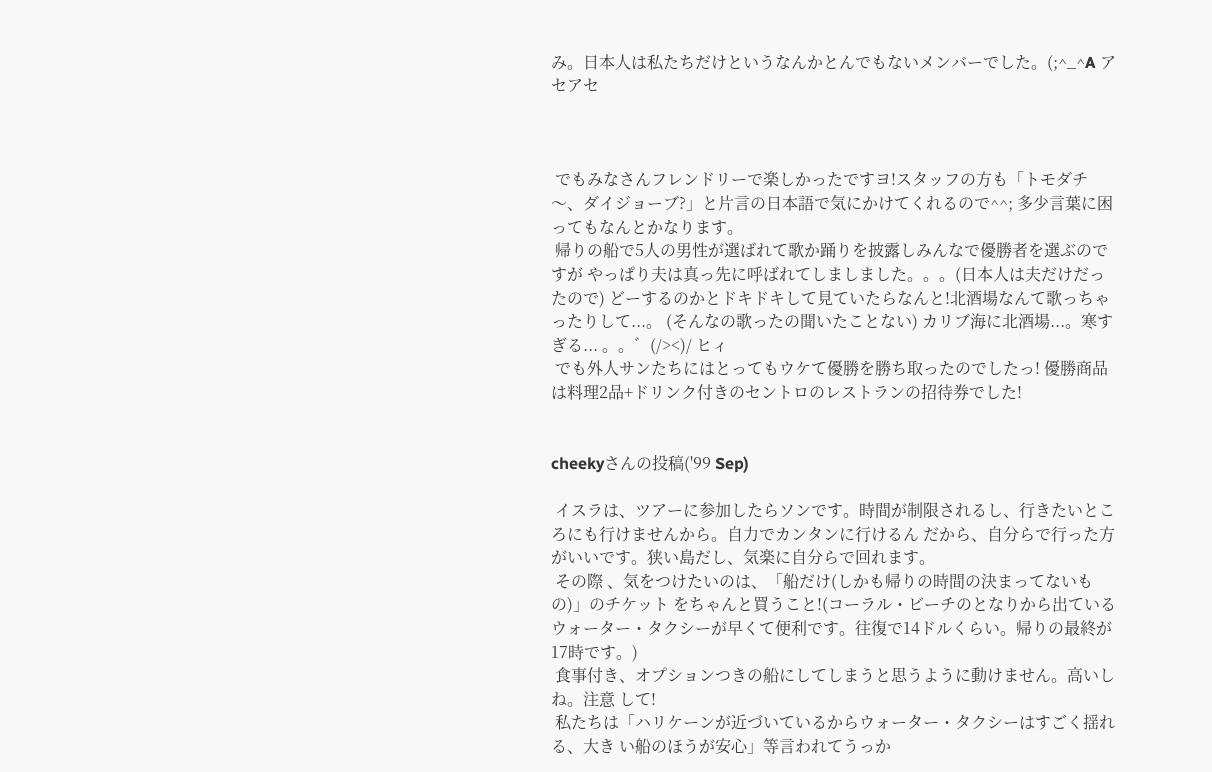み。日本人は私たちだけというなんかとんでもないメンバーでした。(;^_^A アセアセ



 でもみなさんフレンドリーで楽しかったですヨ!スタッフの方も「トモダチ〜、ダイジョーブ?」と片言の日本語で気にかけてくれるので^^; 多少言葉に困ってもなんとかなります。
 帰りの船で5人の男性が選ばれて歌か踊りを披露しみんなで優勝者を選ぶのですが やっぱり夫は真っ先に呼ばれてしましました。。。(日本人は夫だけだったので) どーするのかとドキドキして見ていたらなんと!北酒場なんて歌っちゃったりして...。 (そんなの歌ったの聞いたことない) カリブ海に北酒場...。寒すぎる... 。。゛(/><)/ ヒィ
 でも外人サンたちにはとってもウケて優勝を勝ち取ったのでしたっ! 優勝商品は料理2品+ドリンク付きのセントロのレストランの招待券でした!


cheekyさんの投稿('99 Sep)

 イスラは、ツアーに参加したらソンです。時間が制限されるし、行きたいところにも行けませんから。自力でカンタンに行けるん だから、自分らで行った方がいいです。狭い島だし、気楽に自分らで回れます。
 その際 、気をつけたいのは、「船だけ(しかも帰りの時間の決まってないもの)」のチケット をちゃんと買うこと!(コーラル・ビーチのとなりから出ているウォーター・タクシーが早くて便利です。往復で14ドルくらい。帰りの最終が17時です。)
 食事付き、オプションつきの船にしてしまうと思うように動けません。高いしね。注意 して!
 私たちは「ハリケーンが近づいているからウォーター・タクシーはすごく揺れる、大き い船のほうが安心」等言われてうっか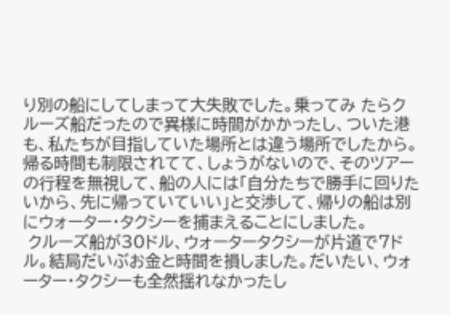り別の船にしてしまって大失敗でした。乗ってみ たらクルーズ船だったので異様に時間がかかったし、ついた港も、私たちが目指していた場所とは違う場所でしたから。帰る時間も制限されてて、しょうがないので、そのツアーの行程を無視して、船の人には「自分たちで勝手に回りたいから、先に帰っていていい」と交渉して、帰りの船は別にウォーター・タクシーを捕まえることにしました。
 クルーズ船が30ドル、ウォータータクシーが片道で7ドル。結局だいぶお金と時間を損しました。だいたい、ウォーター・タクシーも全然揺れなかったし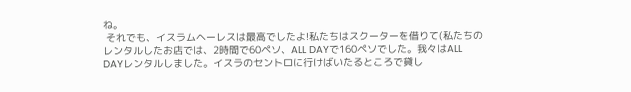ね。
 それでも、イスラムヘーレスは最高でしたよ!私たちはスクーターを借りて(私たちのレンタルしたお店では、2時間で60ペソ、ALL DAYで160ペソでした。我々はALL DAYレンタルしました。イスラのセントロに行けばいたるところで貸し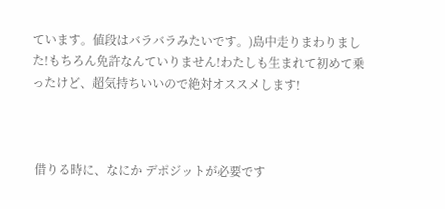ています。値段はバラバラみたいです。)島中走りまわりました!もちろん免許なんていりません!わたしも生まれて初めて乗ったけど、超気持ちいいので絶対オススメします!



 借りる時に、なにか デポジットが必要です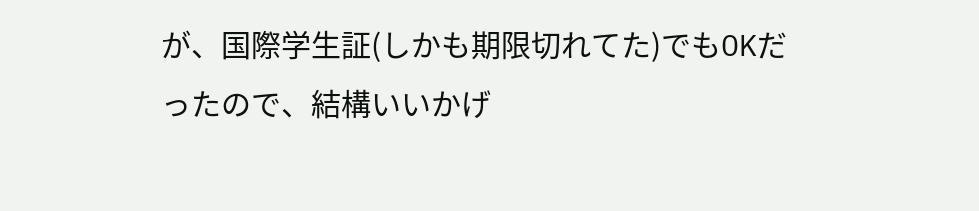が、国際学生証(しかも期限切れてた)でもOKだったので、結構いいかげ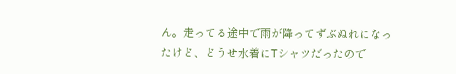ん。走ってる途中で雨が降ってずぶぬれになったけど、どうせ水着にTシャツだったので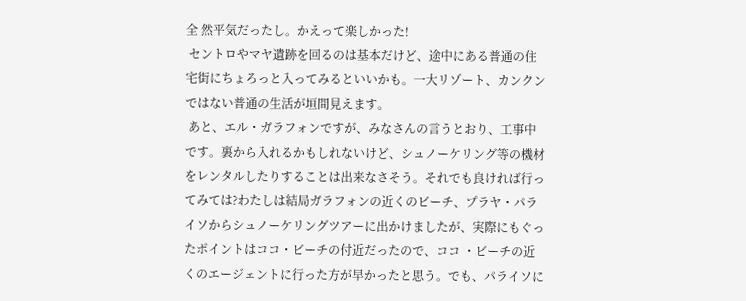全 然平気だったし。かえって楽しかった!
 セントロやマヤ遺跡を回るのは基本だけど、途中にある普通の住宅街にちょろっと入ってみるといいかも。一大リゾート、カンクンではない普通の生活が垣間見えます。
 あと、エル・ガラフォンですが、みなさんの言うとおり、工事中です。裏から入れるかもしれないけど、シュノーケリング等の機材をレンタルしたりすることは出来なさそう。それでも良ければ行ってみては?わたしは結局ガラフォンの近くのビーチ、プラヤ・パライソからシュノーケリングツアーに出かけましたが、実際にもぐったポイントはココ・ビーチの付近だったので、ココ ・ビーチの近くのエージェントに行った方が早かったと思う。でも、パライソに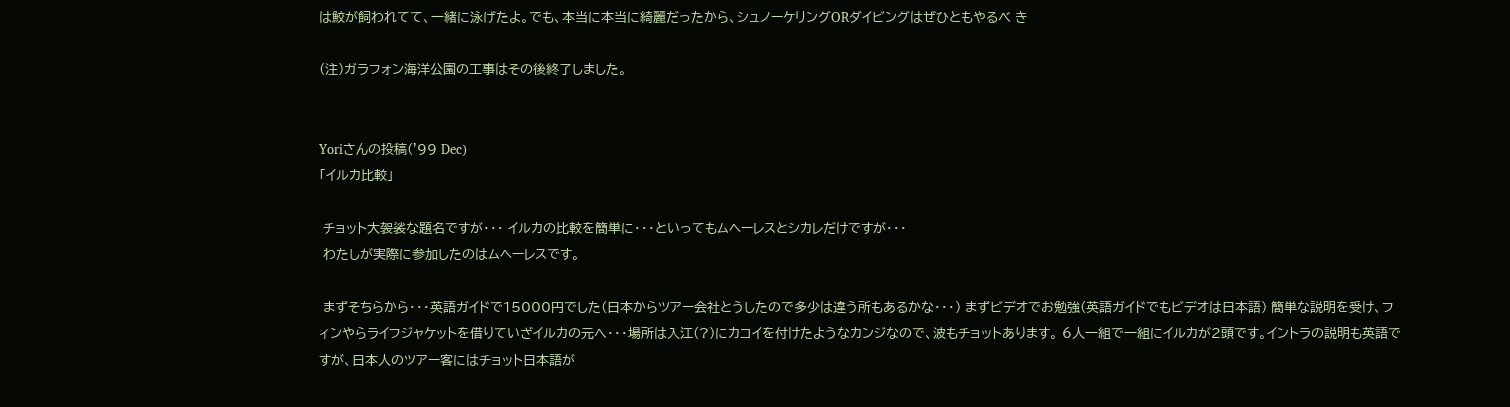は鮫が飼われてて、一緒に泳げたよ。でも、本当に本当に綺麗だったから、シュノーケリングORダイビングはぜひともやるべ き

(注)ガラフォン海洋公園の工事はその後終了しました。


Yoriさんの投稿('99 Dec)
「イルカ比較」

 チョット大袈裟な題名ですが・・・ イルカの比較を簡単に・・・といってもムヘーレスとシカレだけですが・・・
 わたしが実際に参加したのはムヘーレスです。

 まずそちらから・・・英語ガイドで15000円でした(日本からツアー会社とうしたので多少は違う所もあるかな・・・) まずビデオでお勉強(英語ガイドでもビデオは日本語) 簡単な説明を受け、フィンやらライフジャケットを借りていざイルカの元へ・・・場所は入江(?)にカコイを付けたようなカンジなので、波もチョットあります。 6人一組で一組にイルカが2頭です。イントラの説明も英語ですが、日本人のツアー客にはチョット日本語が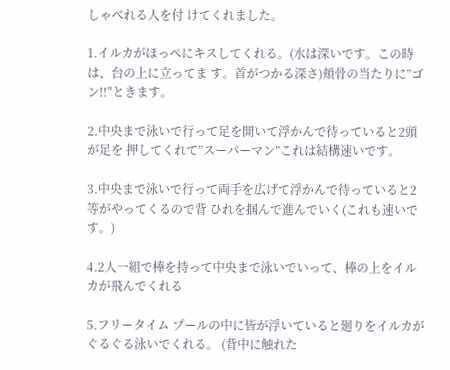しゃべれる人を付 けてくれました。

1.イルカがほっぺにキスしてくれる。(水は深いです。この時は、台の上に立ってま す。首がつかる深さ)頬骨の当たりに”ゴン!!"ときます。

2.中央まで泳いで行って足を開いて浮かんで待っていると2頭が足を 押してくれて”スーパーマン”これは結構速いです。

3.中央まで泳いで行って両手を広げて浮かんで待っていると2等がやってくるので背 ひれを掴んで進んでいく(これも速いです。)

4.2人一組で棒を持って中央まで泳いでいって、棒の上をイルカが飛んでくれる

5.フリータイム プールの中に皆が浮いていると廻りをイルカがぐるぐる泳いでくれる。 (背中に触れた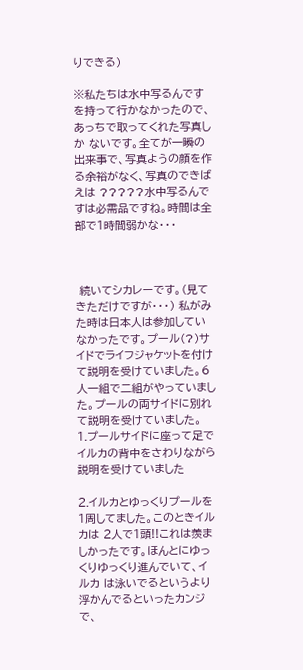りできる)

※私たちは水中写るんですを持って行かなかったので、あっちで取ってくれた写真しか ないです。全てが一瞬の出来事で、写真ようの顔を作る余裕がなく、写真のできばえは ?????水中写るんですは必需品ですね。時間は全部で1時間弱かな・・・



 続いてシカレーです。(見てきただけですが・・・) 私がみた時は日本人は参加していなかったです。プール(?)サイドでライフジャケットを付けて説明を受けていました。6人一組で二組がやっていました。プールの両サイドに別れて説明を受けていました。
1.プールサイド゙に座って足でイルカの背中をさわりながら説明を受けていました

2.イルカとゆっくりプールを1周してました。このときイルカは 2人で1頭!!これは羨ましかったです。ほんとにゆっくりゆっくり進んでいて、イルカ は泳いでるというより浮かんでるといったカンジで、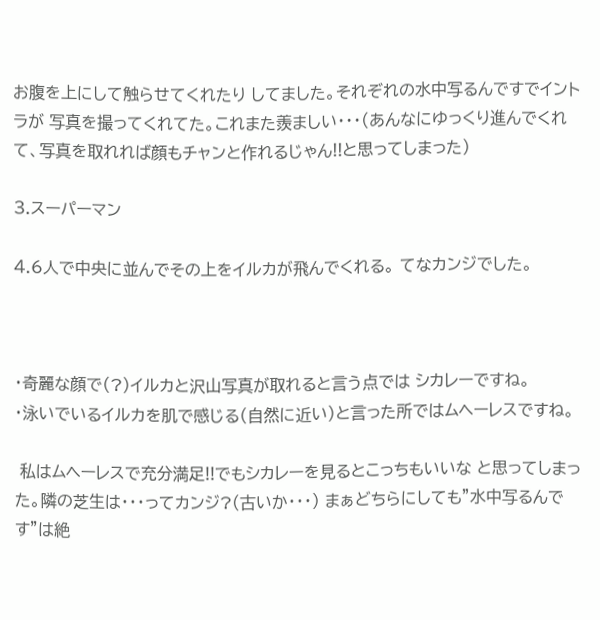お腹を上にして触らせてくれたり してました。それぞれの水中写るんですでイントラが 写真を撮ってくれてた。これまた羨ましい・・・(あんなにゆっくり進んでくれて、写真を取れれば顔もチャンと作れるじゃん!!と思ってしまった)

3.スーパーマン

4.6人で中央に並んでその上をイルカが飛んでくれる。 てなカンジでした。



・奇麗な顔で(?)イルカと沢山写真が取れると言う点では シカレーですね。
・泳いでいるイルカを肌で感じる(自然に近い)と言った所ではムヘーレスですね。

 私はムヘーレスで充分満足!!でもシカレーを見るとこっちもいいな と思ってしまった。隣の芝生は・・・ってカンジ?(古いか・・・) まぁどちらにしても”水中写るんです”は絶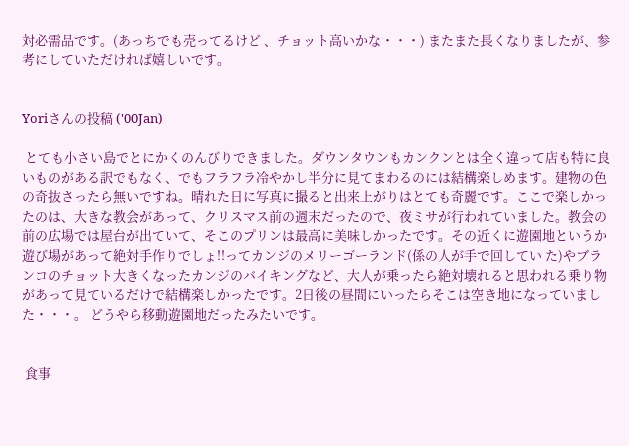対必需品です。(あっちでも売ってるけど 、チョット高いかな・・・) またまた長くなりましたが、参考にしていただければ嬉しいです。


Yoriさんの投稿 ('00Jan)

 とても小さい島でとにかくのんびりできました。ダウンタウンもカンクンとは全く違って店も特に良いものがある訳でもなく、でもフラフラ冷やかし半分に見てまわるのには結構楽しめます。建物の色の奇抜さったら無いですね。晴れた日に写真に撮ると出来上がりはとても奇麗です。ここで楽しかったのは、大きな教会があって、クリスマス前の週末だったので、夜ミサが行われていました。教会の前の広場では屋台が出ていて、そこのプリンは最高に美味しかったです。その近くに遊園地というか 遊び場があって絶対手作りでしょ!!ってカンジのメリーゴーランド(係の人が手で回してい た)やブランコのチョット大きくなったカンジのバイキングなど、大人が乗ったら絶対壊れると思われる乗り物があって見ているだけで結構楽しかったです。2日後の昼間にいったらそこは空き地になっていました・・・。 どうやら移動遊園地だったみたいです。


 食事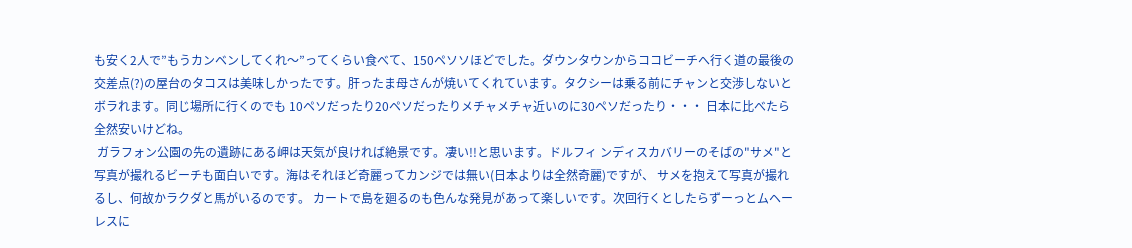も安く2人で”もうカンベンしてくれ〜”ってくらい食べて、150ペソソほどでした。ダウンタウンからココビーチへ行く道の最後の交差点(?)の屋台のタコスは美味しかったです。肝ったま母さんが焼いてくれています。タクシーは乗る前にチャンと交渉しないとボラれます。同じ場所に行くのでも 10ペソだったり20ペソだったりメチャメチャ近いのに30ペソだったり・・・ 日本に比べたら全然安いけどね。
 ガラフォン公園の先の遺跡にある岬は天気が良ければ絶景です。凄い!!と思います。ドルフィ ンディスカバリーのそばの"サメ"と写真が撮れるビーチも面白いです。海はそれほど奇麗ってカンジでは無い(日本よりは全然奇麗)ですが、 サメを抱えて写真が撮れるし、何故かラクダと馬がいるのです。 カートで島を廻るのも色んな発見があって楽しいです。次回行くとしたらずーっとムヘーレスに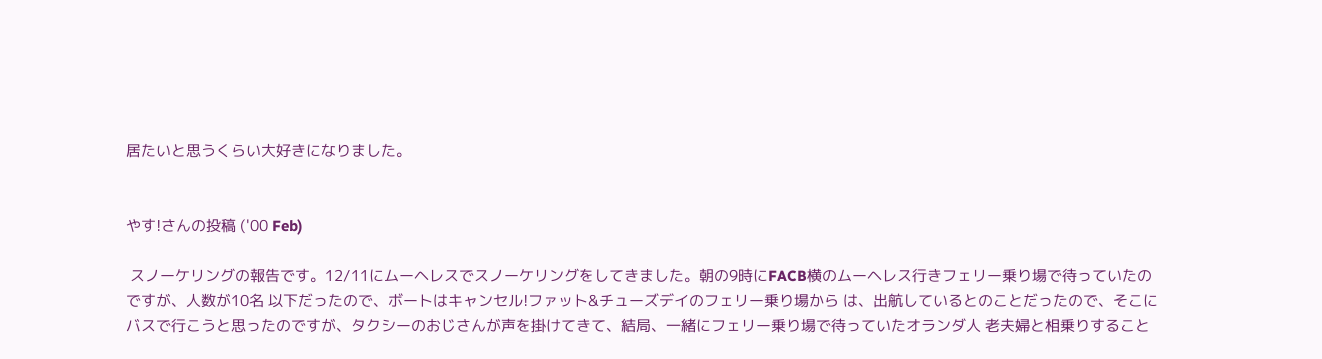居たいと思うくらい大好きになりました。


やす!さんの投稿 ('00 Feb)

 スノーケリングの報告です。12/11にムーヘレスでスノーケリングをしてきました。朝の9時にFACB横のムーヘレス行きフェリー乗り場で待っていたのですが、人数が10名 以下だったので、ボートはキャンセル!ファット&チューズデイのフェリー乗り場から は、出航しているとのことだったので、そこにバスで行こうと思ったのですが、タクシーのおじさんが声を掛けてきて、結局、一緒にフェリー乗り場で待っていたオランダ人 老夫婦と相乗りすること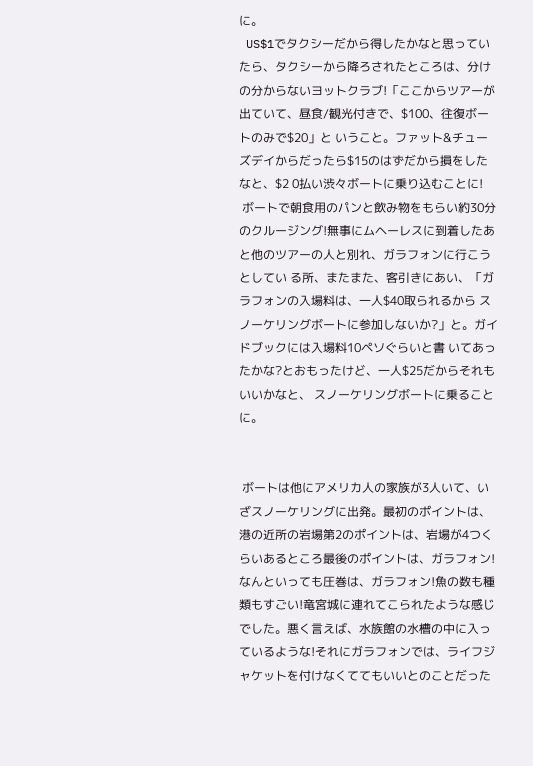に。
 US$1でタクシーだから得したかなと思っていたら、タクシーから降ろされたところは、分けの分からないヨットクラブ!「ここからツアーが出ていて、昼食/観光付きで、$100、往復ボートのみで$20」と いうこと。ファット&チューズデイからだったら$15のはずだから損をしたなと、$2 0払い渋々ボートに乗り込むことに!
 ボートで朝食用のパンと飲み物をもらい約30分のクルージング!無事にムヘーレスに到着したあと他のツアーの人と別れ、ガラフォンに行こうとしてい る所、またまた、客引きにあい、「ガラフォンの入場料は、一人$40取られるから ス ノーケリングボートに参加しないか?」と。ガイドブックには入場料10ペソぐらいと書 いてあったかな?とおもったけど、一人$25だからそれもいいかなと、 スノーケリングボートに乗ることに。


 ボートは他にアメリカ人の家族が3人いて、いざスノーケリングに出発。最初のポイントは、港の近所の岩場第2のポイントは、岩場が4つくらいあるところ最後のポイントは、ガラフォン!なんといっても圧巻は、ガラフォン!魚の数も種類もすごい!竜宮城に連れてこられたような感じでした。悪く言えば、水族館の水槽の中に入っているような!それにガラフォンでは、ライフジャケットを付けなくててもいいとのことだった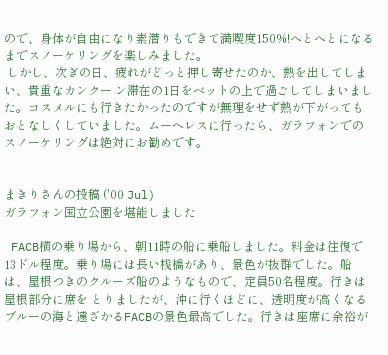ので、身体が自由になり素潜りもできて満喫度150%!へとへとになるまでスノーケリングを楽しみました。
 しかし、次ぎの日、疲れがどっと押し寄せたのか、熱を出してしまい、貴重なカンクー ン滞在の1日をベットの上で過ごしてしまいました。コスメルにも行きたかったのですが無理をせず熱が下がってもおとなしくしていました。ムーヘレスに行ったら、ガラフォンでのスノーケリングは絶対にお勧めです。


まきりさんの投稿 ('00 Jul)
ガラフォン国立公園を堪能しました

 FACB横の乗り場から、朝11時の船に乗船しました。料金は往復で13ドル程度。乗り場には長い桟橋があり、景色が抜群でした。船は、屋根つきのクルーズ船のようなもので、定員50名程度。行きは屋根部分に席を とりましたが、沖に行くほどに、透明度が高くなるブルーの海と遠ざかるFACBの景色最高でした。行きは座席に余裕が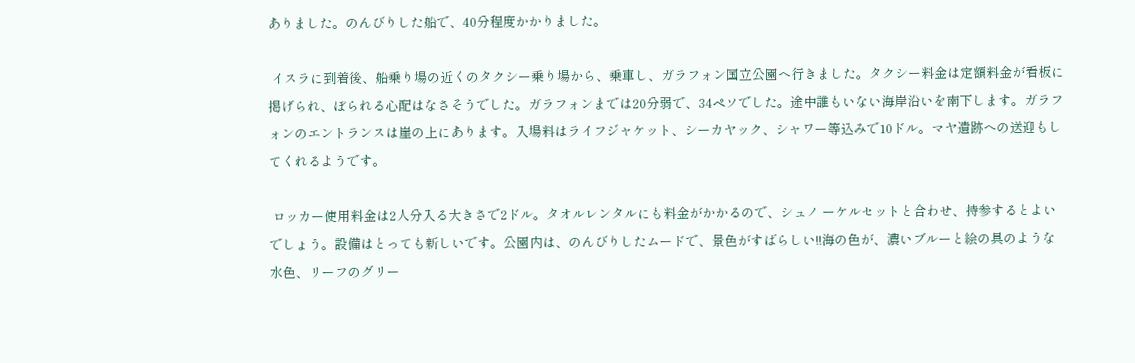ありました。のんびりした船で、40分程度かかりました。

 イスラに到着後、船乗り場の近くのタクシー乗り場から、乗車し、ガラフォン国立公園へ行きました。タクシー料金は定額料金が看板に掲げられ、ぼられる心配はなさそうでした。ガラフォンまでは20分弱で、34ペソでした。途中誰もいない海岸沿いを南下します。ガラフォンのエントランスは崖の上にあります。入場料はライフジャケット、シーカヤック、シャワー等込みで10ドル。マヤ遺跡への送迎もしてくれるようです。

 ロッカー使用料金は2人分入る大きさで2ドル。タオルレンタルにも料金がかかるので、シュノ ーケルセットと合わせ、持参するとよいでしょう。設備はとっても新しいです。公園内は、のんびりしたムードで、景色がすばらしい!!海の色が、濃いブルーと絵の具のような水色、リーフのグリー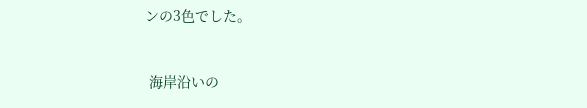ンの3色でした。


 海岸沿いの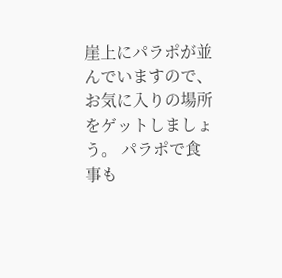崖上にパラポが並んでいますので、お気に入りの場所をゲットしましょう。 パラポで食事も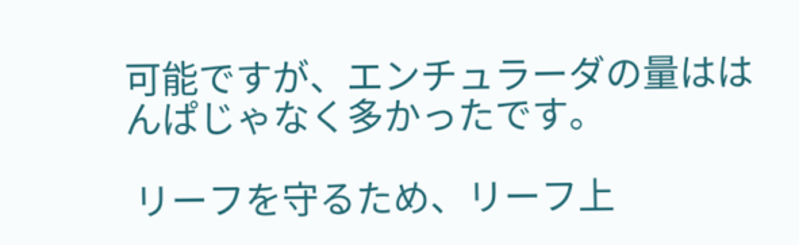可能ですが、エンチュラーダの量ははんぱじゃなく多かったです。

 リーフを守るため、リーフ上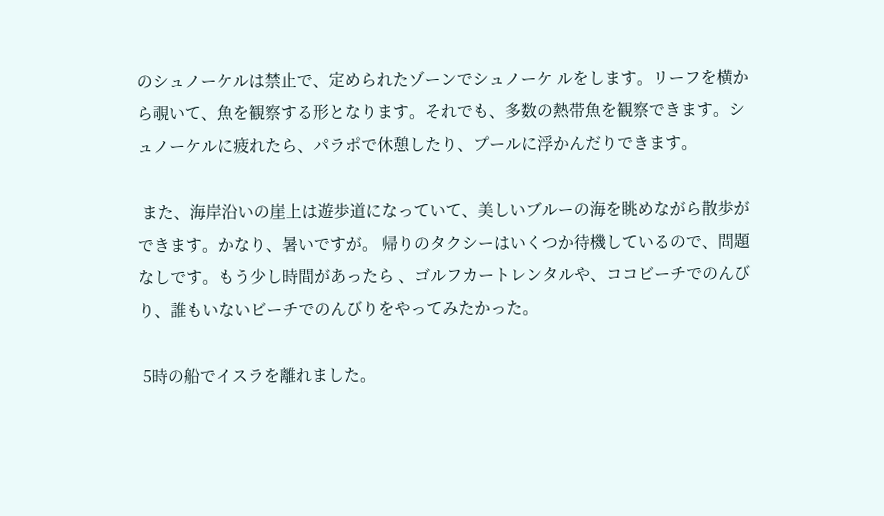のシュノーケルは禁止で、定められたゾーンでシュノーケ ルをします。リーフを横から覗いて、魚を観察する形となります。それでも、多数の熱帯魚を観察できます。シュノーケルに疲れたら、パラポで休憩したり、プールに浮かんだりできます。

 また、海岸沿いの崖上は遊歩道になっていて、美しいブルーの海を眺めながら散歩ができます。かなり、暑いですが。 帰りのタクシーはいくつか待機しているので、問題なしです。もう少し時間があったら 、ゴルフカートレンタルや、ココビーチでのんびり、誰もいないビーチでのんびりをやってみたかった。

 5時の船でイスラを離れました。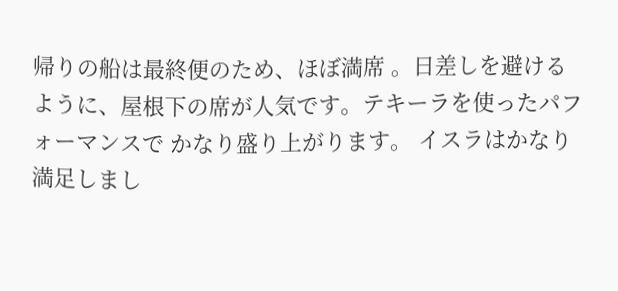帰りの船は最終便のため、ほぼ満席 。日差しを避けるように、屋根下の席が人気です。テキーラを使ったパフォーマンスで かなり盛り上がります。 イスラはかなり満足しまし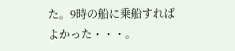た。9時の船に乗船すればよかった・・・。